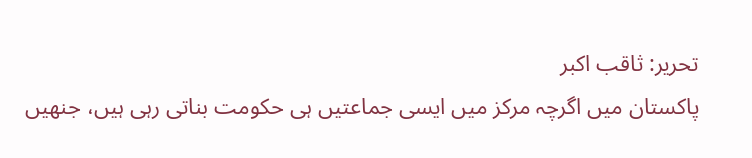تحریر: ثاقب اکبر
پاکستان میں اگرچہ مرکز میں ایسی جماعتیں ہی حکومت بناتی رہی ہیں، جنھیں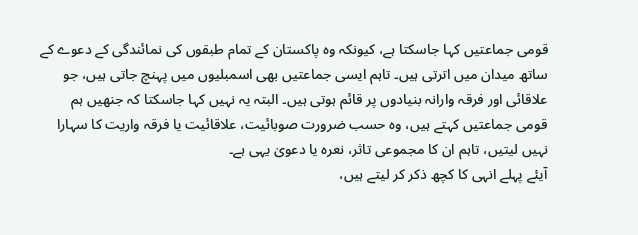قومی جماعتیں کہا جاسکتا ہے، کیونکہ وہ پاکستان کے تمام طبقوں کی نمائندگی کے دعوے کے ساتھ میدان میں اترتی ہیں۔ تاہم ایسی جماعتیں بھی اسمبلیوں میں پہنچ جاتی ہیں، جو علاقائی اور فرقہ وارانہ بنیادوں پر قائم ہوتی ہیں۔ البتہ یہ نہیں کہا جاسکتا کہ جنھیں ہم قومی جماعتیں کہتے ہیں، وہ حسب ضرورت صوبائیت، علاقائیت یا فرقہ واریت کا سہارا نہیں لیتیں، تاہم ان کا مجموعی تاثر، نعرہ یا دعویٰ یہی ہے۔
آیئے پہلے انہی کا کچھ ذکر کر لیتے ہیں،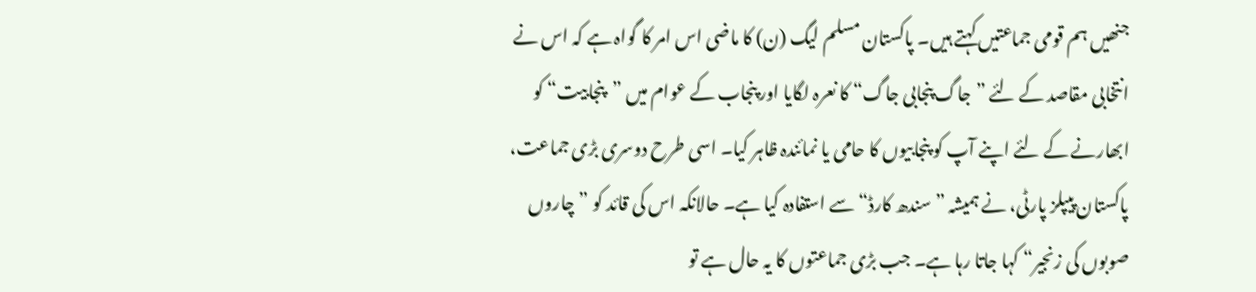جنھیں ہم قومی جماعتیں کہتے ہیں۔ پاکستان مسلم لیگ (ن) کا ماضی اس امر کا گواہ ہے کہ اس نے انتخابی مقاصد کے لئے ”جاگ پنجابی جاگ“ کا نعرہ لگایا اور پنجاب کے عوام میں ”پنجابیت“ کو ابھارنے کے لئے اپنے آپ کو پنجابیوں کا حامی یا نمائندہ ظاہر کیا۔ اسی طرح دوسری بڑی جماعت، پاکستان پیپلز پارٹی، نے ہمیشہ ”سندھ کارڈ“ سے استفادہ کیا ہے۔ حالانکہ اس کی قائد کو ”چاروں صوبوں کی زنجیر“ کہا جاتا رہا ہے۔ جب بڑی جماعتوں کا یہ حال ہے تو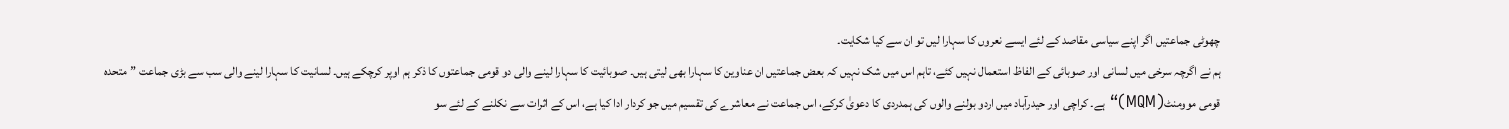چھوٹی جماعتیں اگر اپنے سیاسی مقاصد کے لئے ایسے نعروں کا سہارا لیں تو ان سے کیا شکایت۔
ہم نے اگرچہ سرخی میں لسانی اور صوبائی کے الفاظ استعمال نہیں کئے، تاہم اس میں شک نہیں کہ بعض جماعتیں ان عناوین کا سہارا بھی لیتی ہیں۔ صوبائیت کا سہارا لینے والی دو قومی جماعتوں کا ذکر ہم اوپر کرچکے ہیں۔ لسانیت کا سہارا لینے والی سب سے بڑی جماعت ”متحدہ قومی موومنٹ(MQM)“ ہے۔ کراچی اور حیدرآباد میں اردو بولنے والوں کی ہمدردی کا دعویٰ کرکے، اس جماعت نے معاشرے کی تقسیم میں جو کردار ادا کیا ہے، اس کے اثرات سے نکلنے کے لئے سو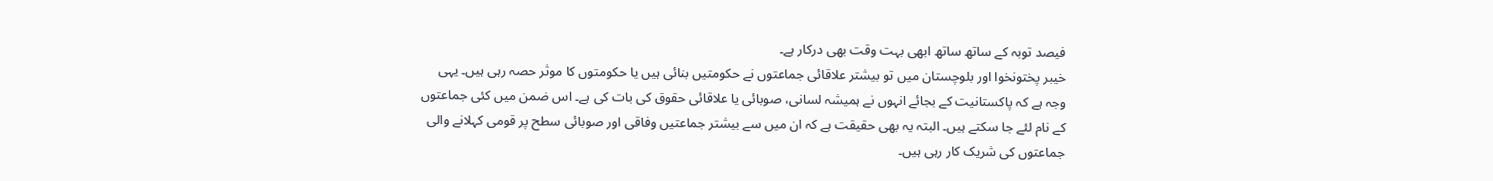فیصد توبہ کے ساتھ ساتھ ابھی بہت وقت بھی درکار ہے۔
خیبر پختونخوا اور بلوچستان میں تو بیشتر علاقائی جماعتوں نے حکومتیں بنائی ہیں یا حکومتوں کا موثر حصہ رہی ہیں۔ یہی وجہ ہے کہ پاکستانیت کے بجائے انہوں نے ہمیشہ لسانی، صوبائی یا علاقائی حقوق کی بات کی ہے۔ اس ضمن میں کئی جماعتوں کے نام لئے جا سکتے ہیں۔ البتہ یہ بھی حقیقت ہے کہ ان میں سے بیشتر جماعتیں وفاقی اور صوبائی سطح پر قومی کہلانے والی جماعتوں کی شریک کار رہی ہیں۔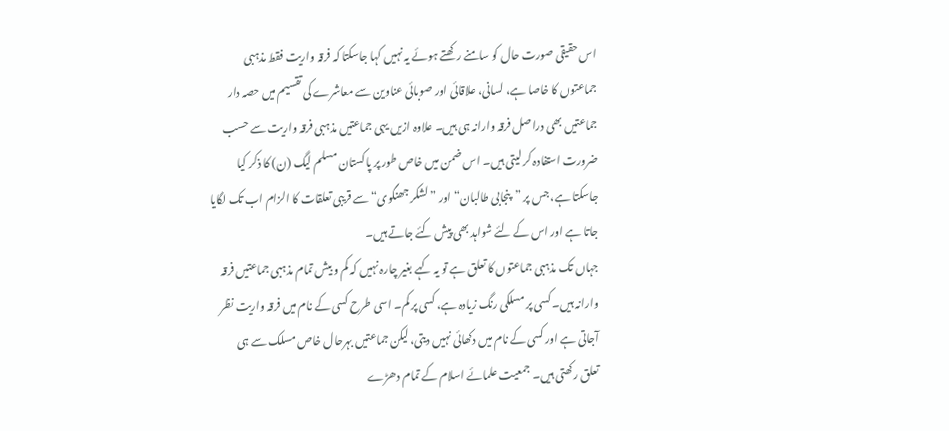اس حقیقی صورت حال کو سامنے رکھتے ہوئے یہ نہیں کہا جاسکتا کہ فرقہ واریت فقط مذہبی جماعتوں کا خاصا ہے، لسانی، علاقائی اور صوبائی عناوین سے معاشرے کی تقسیم میں حصہ دار جماعتیں بھی دراصل فرقہ وارانہ ہی ہیں۔ علاوہ ازیں یہی جماعتیں مذہبی فرقہ واریت سے حسب ضرورت استفادہ کر لیتی ہیں۔ اس ضمن میں خاص طور پر پاکستان مسلم لیگ (ن) کا ذکر کیا جاسکتا ہے، جس پر ”پنجابی طالبان“ اور ”لشکر جھنگوی“ سے قریبی تعلقات کا الزام اب تک لگایا جاتا ہے اور اس کے لئے شواہد بھی پیش کئے جاتے ہیں۔
جہاں تک مذہبی جماعتوں کا تعلق ہے تو یہ کہے بغیر چارہ نہیں کہ کم و بیش تمام مذہبی جماعتیں فرقہ وارانہ ہیں۔ کسی پر مسلکی رنگ زیادہ ہے، کسی پر کم۔ اسی طرح کسی کے نام میں فرقہ واریت نظر آجاتی ہے اور کسی کے نام میں دکھائی نہیں دیتی، لیکن جماعتیں بہرحال خاص مسلک سے ہی تعلق رکھتی ہیں۔ جمعیت علمائے اسلام کے تمام دھڑے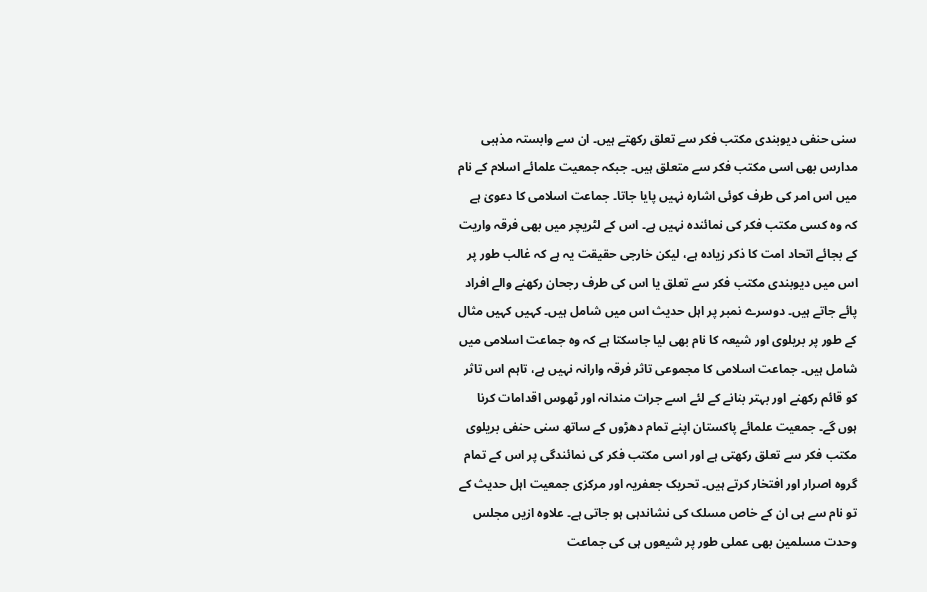سنی حنفی دیوبندی مکتب فکر سے تعلق رکھتے ہیں۔ ان سے وابستہ مذہبی مدارس بھی اسی مکتب فکر سے متعلق ہیں۔ جبکہ جمعیت علمائے اسلام کے نام میں اس امر کی طرف کوئی اشارہ نہیں پایا جاتا۔ جماعت اسلامی کا دعویٰ ہے کہ وہ کسی مکتب فکر کی نمائندہ نہیں ہے۔ اس کے لٹریچر میں بھی فرقہ واریت کے بجائے اتحاد امت کا ذکر زیادہ ہے، لیکن خارجی حقیقت یہ ہے کہ غالب طور پر اس میں دیوبندی مکتب فکر سے تعلق یا اس کی طرف رجحان رکھنے والے افراد پائے جاتے ہیں۔ دوسرے نمبر پر اہل حدیث اس میں شامل ہیں۔ کہیں کہیں مثال کے طور پر بریلوی اور شیعہ کا نام بھی لیا جاسکتا ہے کہ وہ جماعت اسلامی میں شامل ہیں۔ جماعت اسلامی کا مجموعی تاثر فرقہ وارانہ نہیں ہے، تاہم اس تاثر کو قائم رکھنے اور بہتر بنانے کے لئے اسے جرات مندانہ اور ٹھوس اقدامات کرنا ہوں گے۔ جمعیت علمائے پاکستان اپنے تمام دھڑوں کے ساتھ سنی حنفی بریلوی مکتب فکر سے تعلق رکھتی ہے اور اسی مکتب فکر کی نمائندگی پر اس کے تمام گروہ اصرار اور افتخار کرتے ہیں۔ تحریک جعفریہ اور مرکزی جمعیت اہل حدیث کے تو نام سے ہی ان کے خاص مسلک کی نشاندہی ہو جاتی ہے۔ علاوہ ازیں مجلس وحدت مسلمین بھی عملی طور پر شیعوں ہی کی جماعت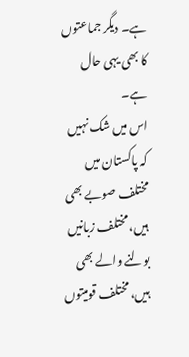ہے۔ دیگر جماعتوں کا بھی یہی حال ہے۔
اس میں شک نہیں کہ پاکستان میں مختلف صوبے بھی ہیں، مختلف زبانیں بولنے والے بھی ہیں، مختلف قومیتوں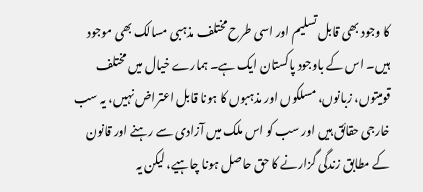کا وجود بھی قابل تسلیم اور اسی طرح مختلف مذہبی مسالک بھی موجود ہیں۔ اس کے باوجود پاکستان ایک ہے۔ ہمارے خیال میں مختلف قومیتوں، زبانوں، مسلکوں اور مذہبوں کا ہونا قابل اعتراض نہیں، یہ سب خارجی حقائق ہیں اور سب کو اس ملک میں آزادی سے رہنے اور قانون کے مطابق زندگی گزارنے کا حق حاصل ہونا چاہیے، لیکن یہ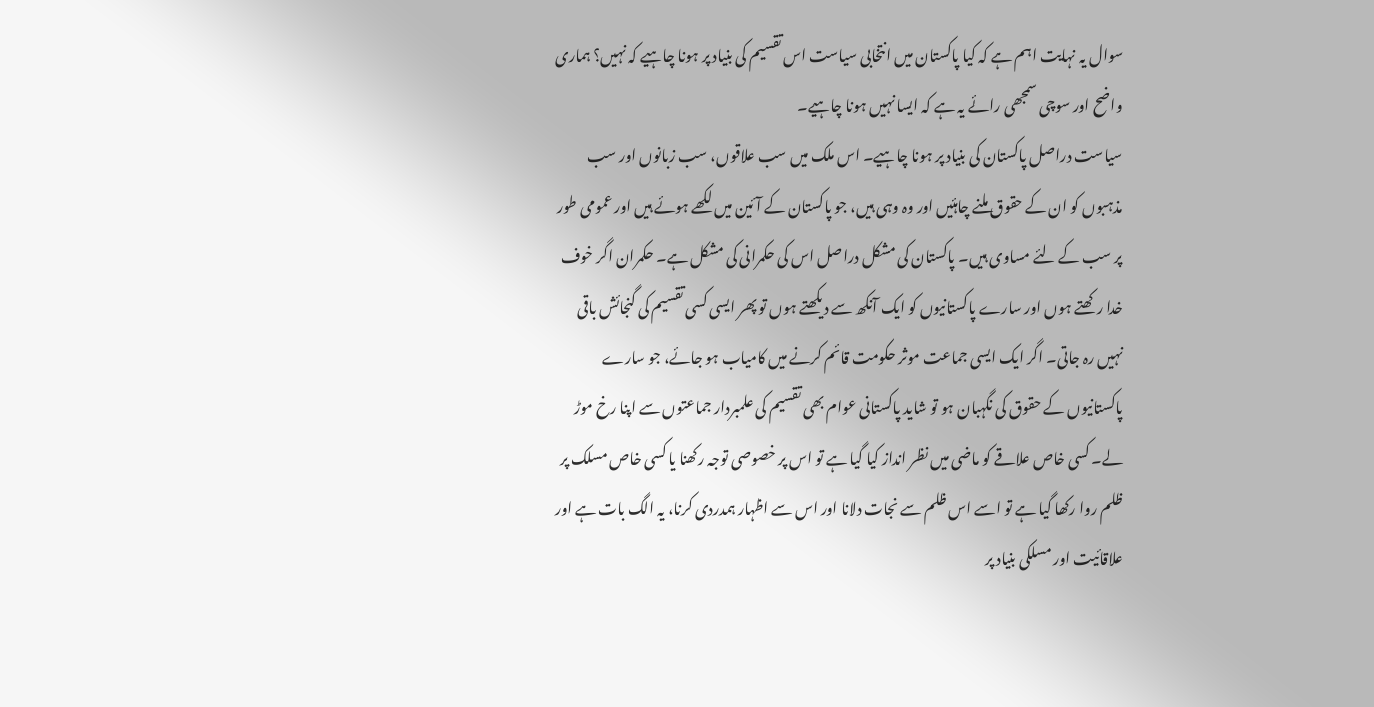سوال یہ نہایت اہم ہے کہ کیا پاکستان میں انتخابی سیاست اس تقسیم کی بنیاد پر ہونا چاہیے کہ نہیں؟ ہماری واضح اور سوچی سمجھی رائے یہ ہے کہ ایسا نہیں ہونا چاہیے۔
سیاست دراصل پاکستان کی بنیاد پر ہونا چاہیے۔ اس ملک میں سب علاقوں، سب زبانوں اور سب مذہبوں کو ان کے حقوق ملنے چاہئیں اور وہ وہی ہیں، جو پاکستان کے آئین میں لکھے ہوئے ہیں اور عمومی طور پر سب کے لئے مساوی ہیں۔ پاکستان کی مشکل دراصل اس کی حکمرانی کی مشکل ہے۔ حکمران اگر خوف خدا رکھتے ہوں اور سارے پاکستانیوں کو ایک آنکھ سے دیکھتے ہوں تو پھر ایسی کسی تقسیم کی گنجائش باقی نہیں رہ جاتی۔ اگر ایک ایسی جماعت موثر حکومت قائم کرنے میں کامیاب ہو جائے، جو سارے پاکستانیوں کے حقوق کی نگہبان ہو تو شاید پاکستانی عوام بھی تقسیم کی علمبردار جماعتوں سے اپنا رخ موڑ لے۔ کسی خاص علاقے کو ماضی میں نظر انداز کیا گیا ہے تو اس پر خصوصی توجہ رکھنا یا کسی خاص مسلک پر ظلم روا رکھا گیا ہے تو اسے اس ظلم سے نجات دلانا اور اس سے اظہار ہمدردی کرنا، یہ الگ بات ہے اور علاقائیت اور مسلکی بنیاد پر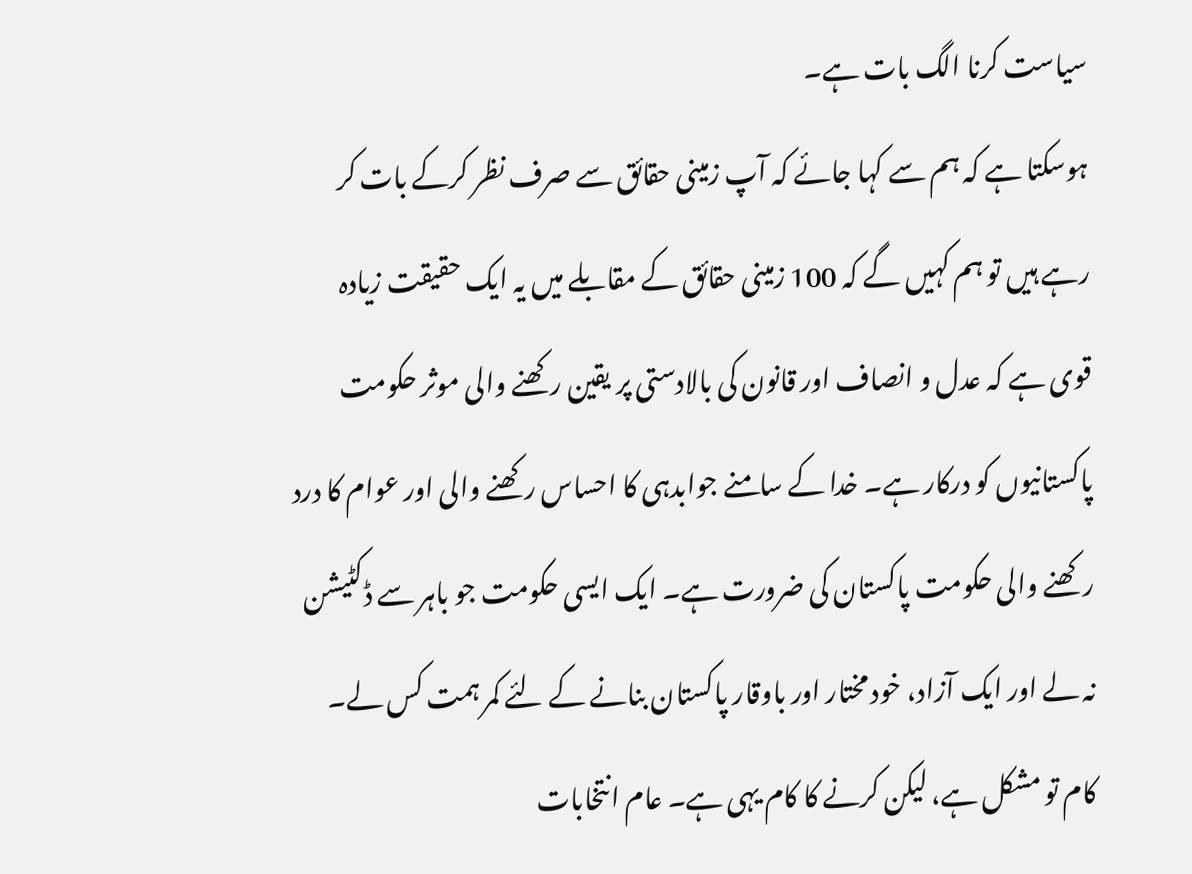سیاست کرنا الگ بات ہے۔
ہوسکتا ہے کہ ہم سے کہا جائے کہ آپ زمینی حقائق سے صرف نظر کرکے بات کر رہے ہیں تو ہم کہیں گے کہ 100 زمینی حقائق کے مقابلے میں یہ ایک حقیقت زیادہ قوی ہے کہ عدل و انصاف اور قانون کی بالادستی پر یقین رکھنے والی موثر حکومت پاکستانیوں کو درکار ہے۔ خدا کے سامنے جوابدہی کا احساس رکھنے والی اور عوام کا درد رکھنے والی حکومت پاکستان کی ضرورت ہے۔ ایک ایسی حکومت جو باہر سے ڈکٹیشن نہ لے اور ایک آزاد، خود مختار اور باوقار پاکستان بنانے کے لئے کمر ہمت کس لے۔ کام تو مشکل ہے، لیکن کرنے کا کام یہی ہے۔ عام انتخابات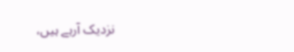نزدیک آرہے ہیں،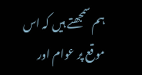ہم سمجھتے ہیں کہ اس موقع پر عوام اور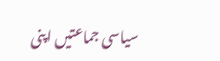سیاسی جماعتیں اپنی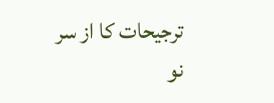ترجیحات کا از سر نو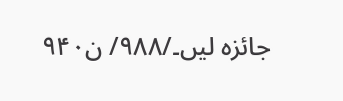جائزہ لیں۔/۹۸۸/ ن۹۴۰